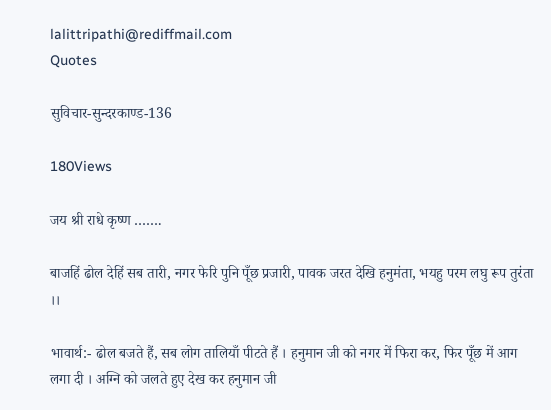lalittripathi@rediffmail.com
Quotes

सुविचार-सुन्दरकाण्ड-136

180Views

जय श्री राधे कृष्ण …….

बाजहिं ढोल देहिं सब तारी, नगर फेरि पुनि पूँछ प्रजारी, पावक जरत देखि हनुमंता, भयहु परम लघु रूप तुरंता ।।

भावार्थ:- ढोल बजते हैं, सब लोग तालियाँ पीटते हैं । हनुमान जी को नगर में फिरा कर, फिर पूँछ में आग लगा दी । अग्नि को जलते हुए देख कर हनुमान जी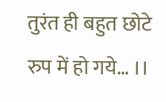तुरंत ही बहुत छोटे रुप में हो गये… ।।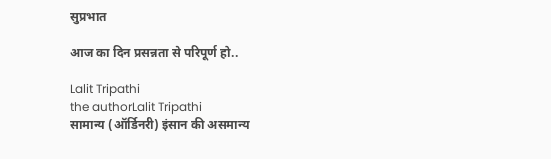सुप्रभात

आज का दिन प्रसन्नता से परिपूर्ण हो..

Lalit Tripathi
the authorLalit Tripathi
सामान्य (ऑर्डिनरी) इंसान की असमान्य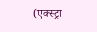(एक्स्ट्रा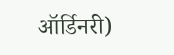ऑर्डिनरी)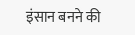इंसान बनने की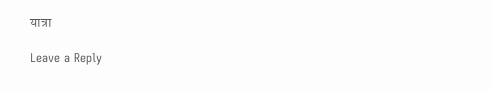यात्रा

Leave a Reply